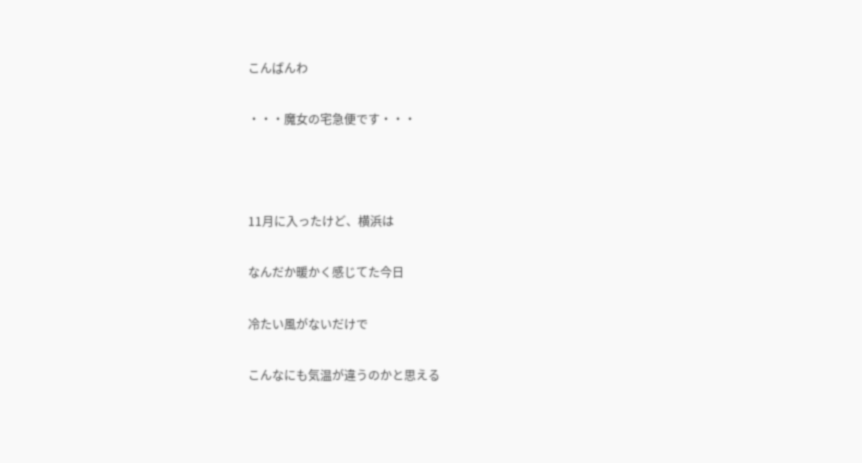こんばんわ

・・・魔女の宅急便です・・・



11月に入ったけど、横浜は

なんだか暖かく感じてた今日

冷たい風がないだけで

こんなにも気温が違うのかと思える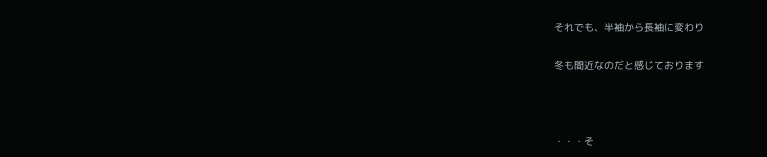それでも、半袖から長袖に変わり

冬も間近なのだと感じております



・・・そ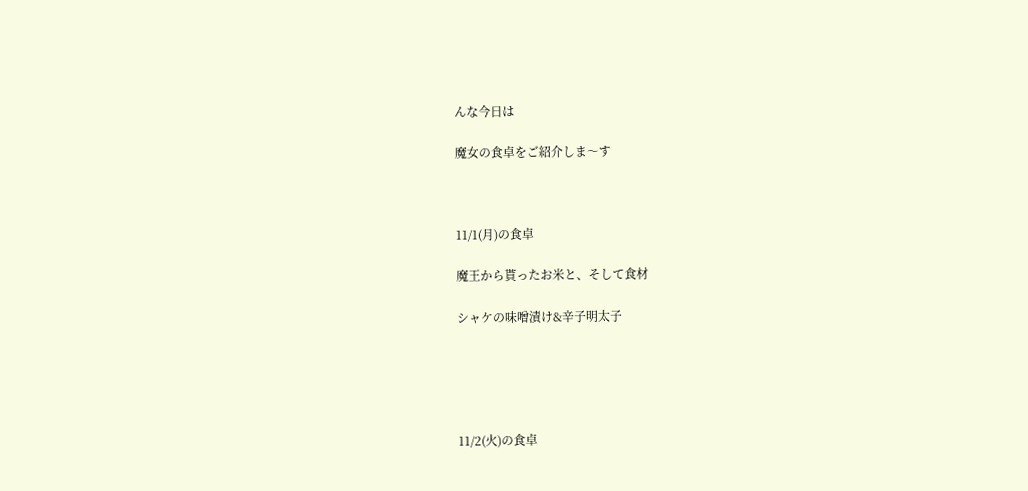んな今日は

魔女の食卓をご紹介しま〜す



11/1(月)の食卓

魔王から貰ったお米と、そして食材

シャケの味噌漬け&辛子明太子





11/2(火)の食卓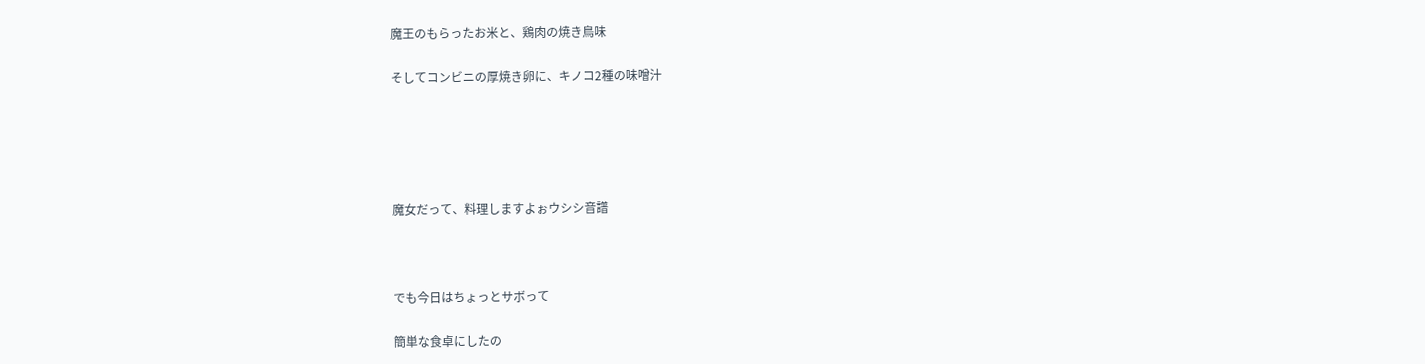魔王のもらったお米と、鶏肉の焼き鳥味

そしてコンビニの厚焼き卵に、キノコ2種の味噌汁





魔女だって、料理しますよぉウシシ音譜



でも今日はちょっとサボって

簡単な食卓にしたの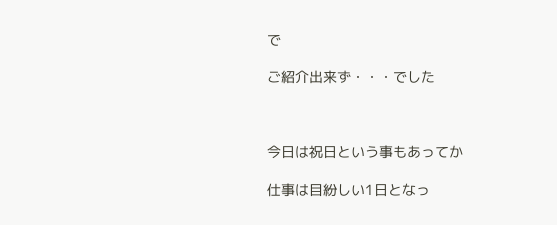で

ご紹介出来ず・・・でした



今日は祝日という事もあってか

仕事は目紛しい1日となっ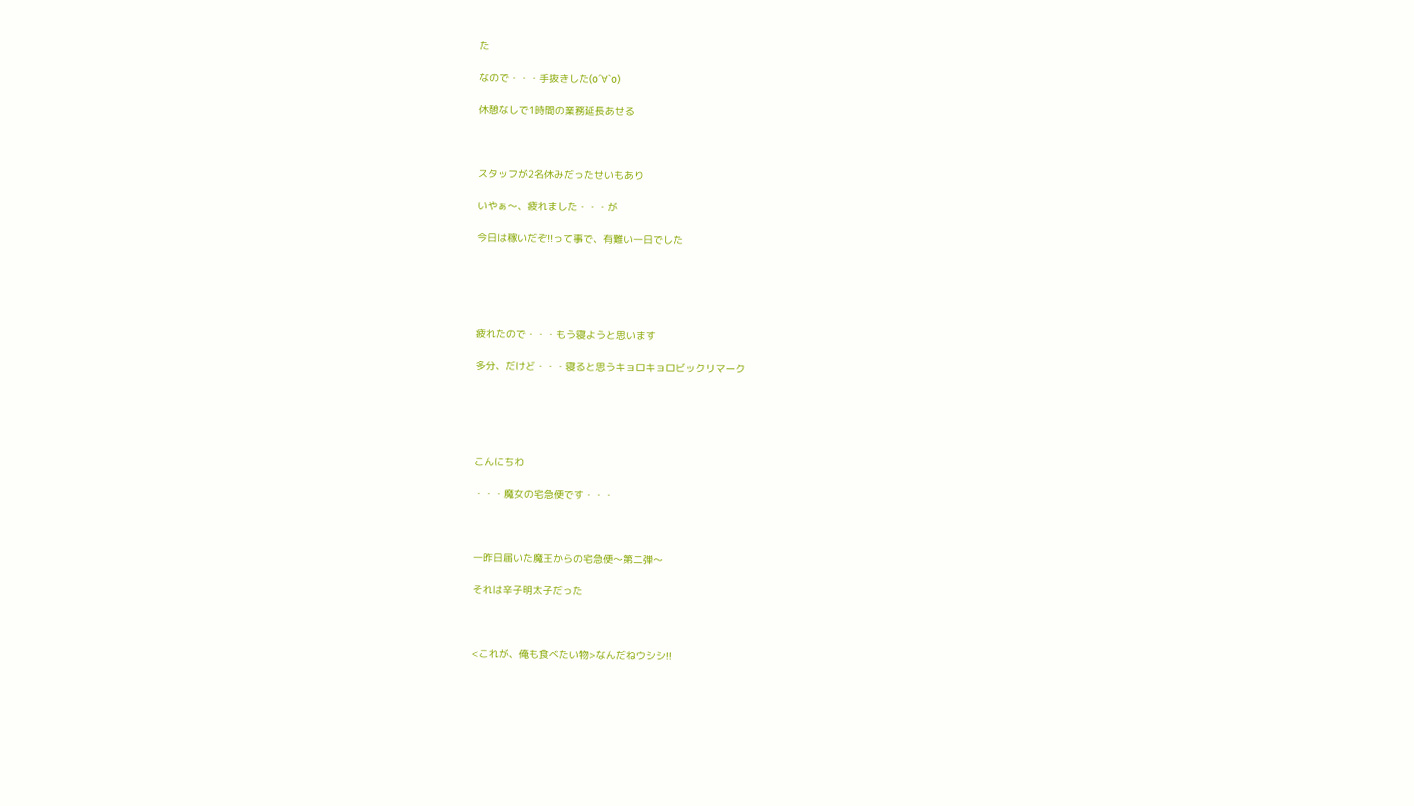た

なので・・・手抜きした(о´∀`о)

休憩なしで1時間の業務延長あせる



スタッフが2名休みだったせいもあり

いやぁ〜、疲れました・・・が

今日は稼いだぞ!!って事で、有難い一日でした





疲れたので・・・もう寝ようと思います

多分、だけど・・・寝ると思うキョロキョロビックリマーク





こんにちわ

・・・魔女の宅急便です・・・



一昨日届いた魔王からの宅急便〜第二弾〜

それは辛子明太子だった



<これが、俺も食べたい物>なんだねウシシ!!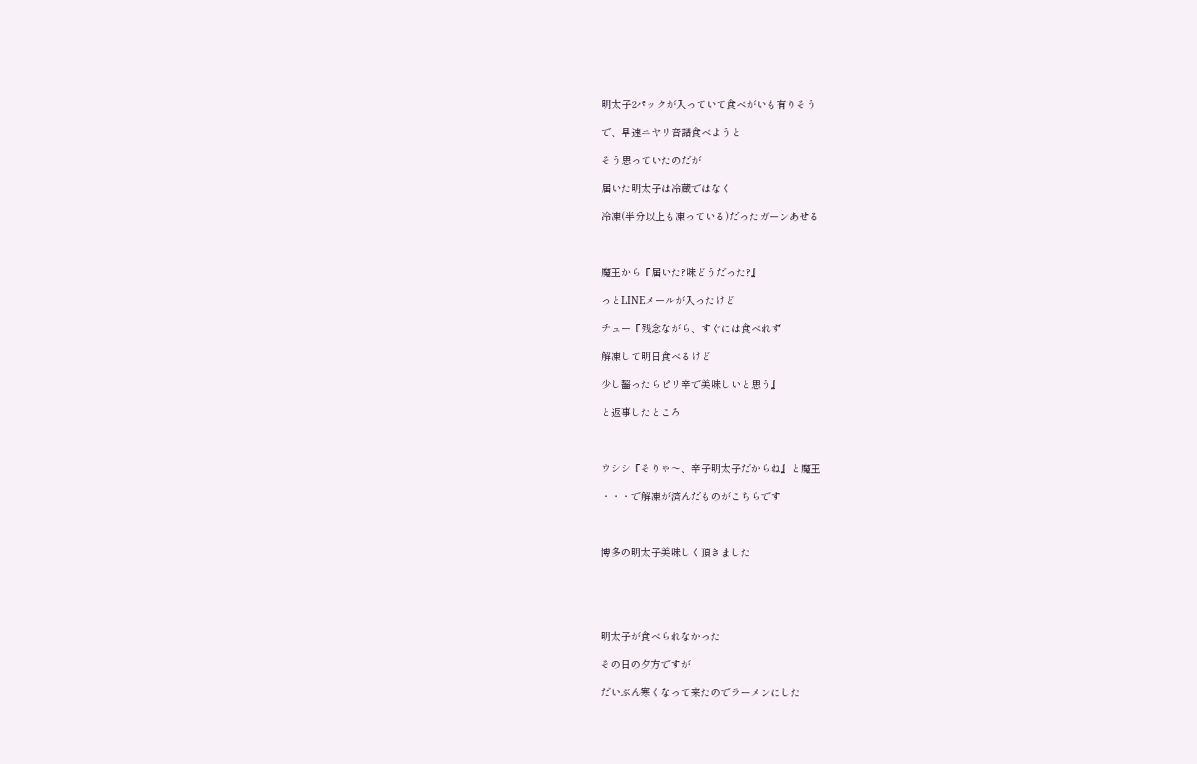明太子2パックが入っていて食べがいも有りそう

で、早速ニヤリ音譜食べようと

そう思っていたのだが

届いた明太子は冷蔵ではなく

冷凍(半分以上も凍っている)だったガーンあせる



魔王から『届いた?味どうだった?』

っとLINEメールが入ったけど

チュー『残念ながら、すぐには食べれず

解凍して明日食べるけど

少し齧ったらピリ辛で美味しいと思う』

と返事したところ



ウシシ『そりゃ〜、辛子明太子だからね』と魔王

・・・で解凍が済んだものがこちらです



博多の明太子美味しく頂きました





明太子が食べられなかった

その日の夕方ですが

だいぶん寒くなって来たのでラーメンにした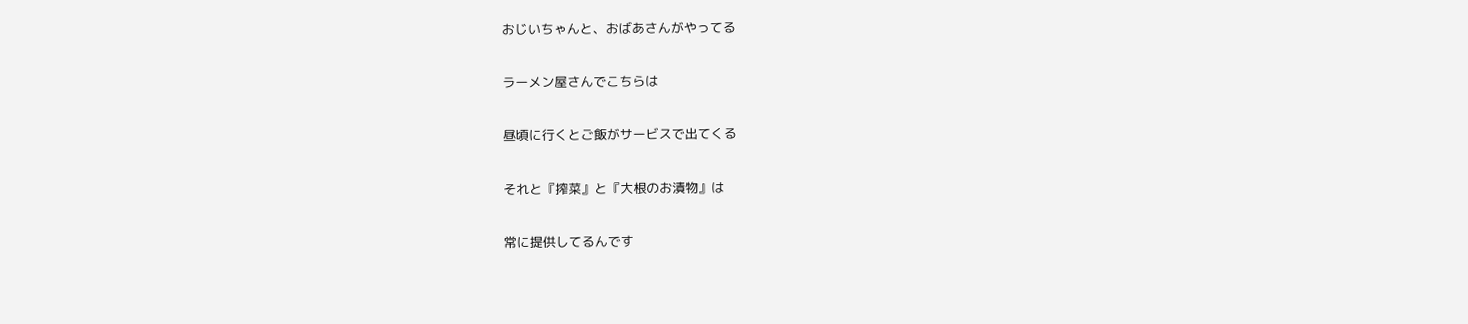おじいちゃんと、おばあさんがやってる

ラーメン屋さんでこちらは

昼頃に行くとご飯がサービスで出てくる

それと『搾菜』と『大根のお漬物』は

常に提供してるんです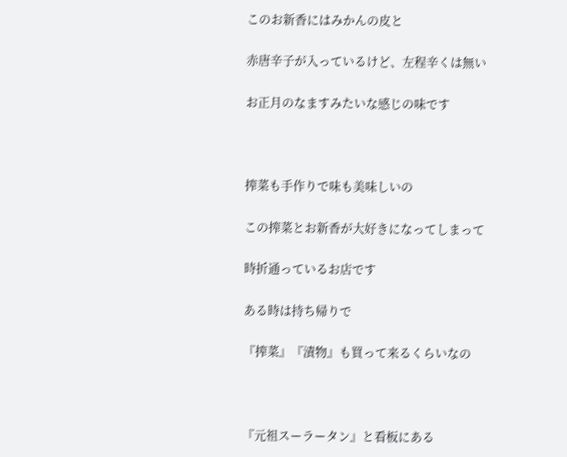このお新香にはみかんの皮と

赤唐辛子が入っているけど、左程辛くは無い

お正月のなますみたいな感じの味です



搾菜も手作りで味も美味しいの

この搾菜とお新香が大好きになってしまって

時折通っているお店です

ある時は持ち帰りで

『搾菜』『漬物』も買って来るくらいなの



『元祖スーラータン』と看板にある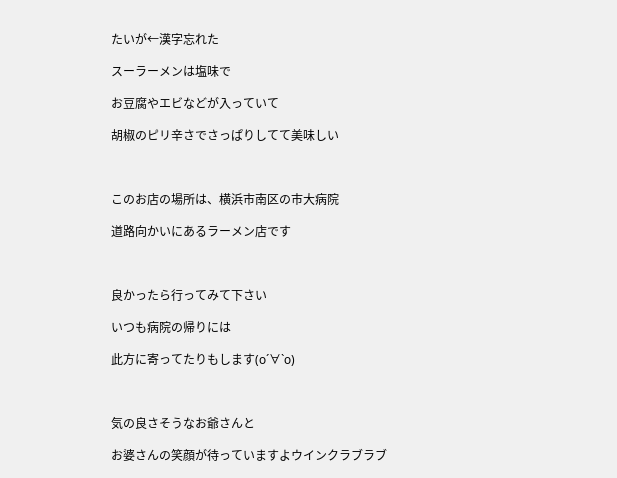たいが←漢字忘れた

スーラーメンは塩味で

お豆腐やエビなどが入っていて

胡椒のピリ辛さでさっぱりしてて美味しい



このお店の場所は、横浜市南区の市大病院

道路向かいにあるラーメン店です



良かったら行ってみて下さい

いつも病院の帰りには

此方に寄ってたりもします(о´∀`о)



気の良さそうなお爺さんと

お婆さんの笑顔が待っていますよウインクラブラブ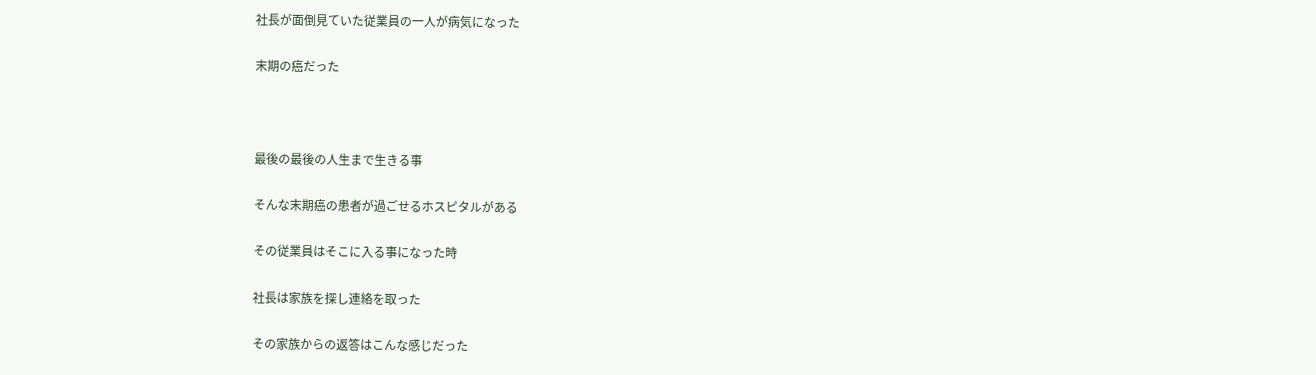社長が面倒見ていた従業員の一人が病気になった

末期の癌だった



最後の最後の人生まで生きる事

そんな末期癌の患者が過ごせるホスピタルがある

その従業員はそこに入る事になった時

社長は家族を探し連絡を取った

その家族からの返答はこんな感じだった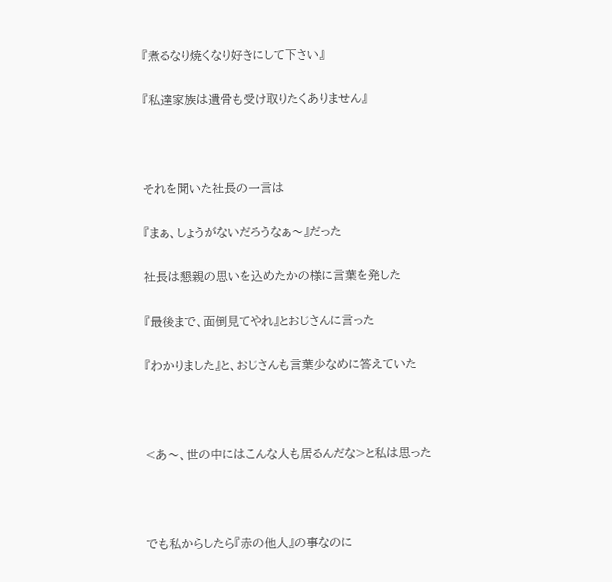『煮るなり焼くなり好きにして下さい』

『私達家族は遺骨も受け取りたくありません』



それを聞いた社長の一言は

『まぁ、しょうがないだろうなぁ〜』だった

社長は懇親の思いを込めたかの様に言葉を発した

『最後まで、面倒見てやれ』とおじさんに言った

『わかりました』と、おじさんも言葉少なめに答えていた



<あ〜、世の中にはこんな人も居るんだな>と私は思った



でも私からしたら『赤の他人』の事なのに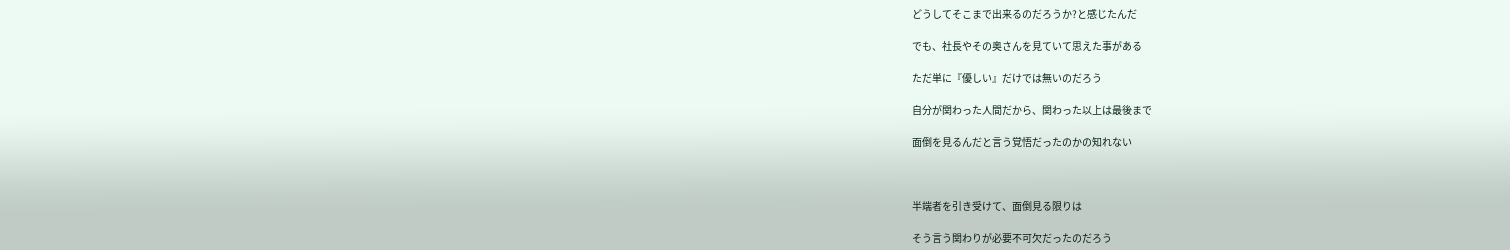どうしてそこまで出来るのだろうか?と感じたんだ

でも、社長やその奥さんを見ていて思えた事がある

ただ単に『優しい』だけでは無いのだろう

自分が関わった人間だから、関わった以上は最後まで

面倒を見るんだと言う覚悟だったのかの知れない



半端者を引き受けて、面倒見る限りは

そう言う関わりが必要不可欠だったのだろう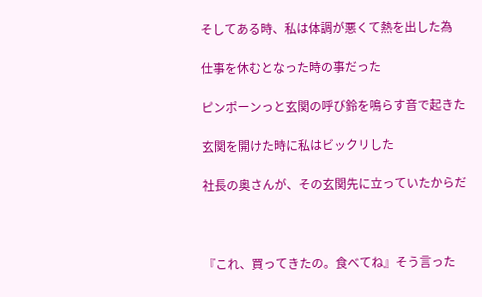そしてある時、私は体調が悪くて熱を出した為

仕事を休むとなった時の事だった

ピンポーンっと玄関の呼び鈴を鳴らす音で起きた

玄関を開けた時に私はビックリした

社長の奥さんが、その玄関先に立っていたからだ



『これ、買ってきたの。食べてね』そう言った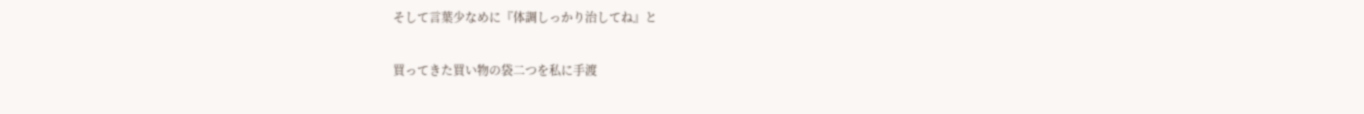そして言葉少なめに『体調しっかり治してね』と

買ってきた買い物の袋二つを私に手渡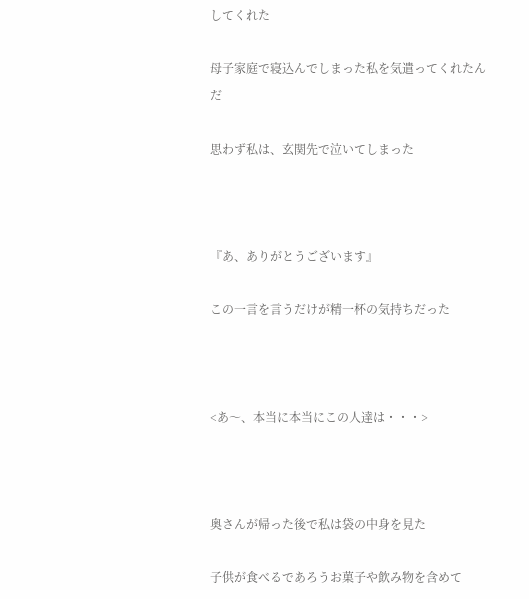してくれた

母子家庭で寝込んでしまった私を気遣ってくれたんだ

思わず私は、玄関先で泣いてしまった



『あ、ありがとうございます』

この一言を言うだけが精一杯の気持ちだった



<あ〜、本当に本当にこの人達は・・・>



奥さんが帰った後で私は袋の中身を見た

子供が食べるであろうお菓子や飲み物を含めて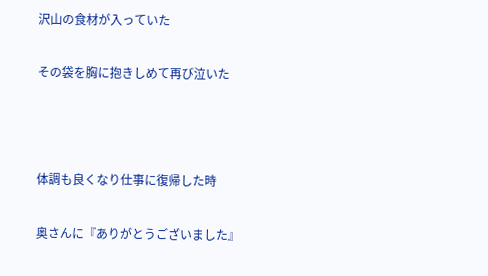沢山の食材が入っていた

その袋を胸に抱きしめて再び泣いた



体調も良くなり仕事に復帰した時

奥さんに『ありがとうございました』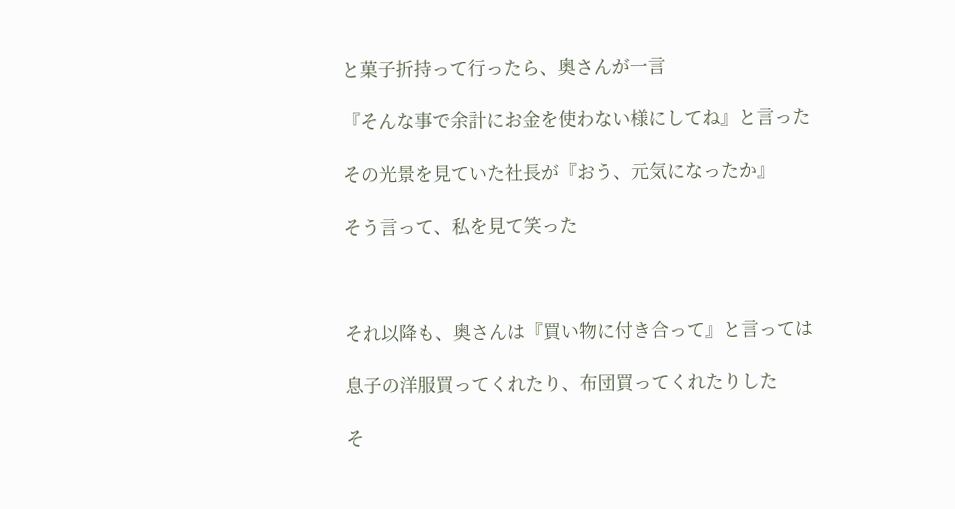と菓子折持って行ったら、奥さんが一言

『そんな事で余計にお金を使わない様にしてね』と言った

その光景を見ていた社長が『おう、元気になったか』

そう言って、私を見て笑った



それ以降も、奥さんは『買い物に付き合って』と言っては

息子の洋服買ってくれたり、布団買ってくれたりした

そ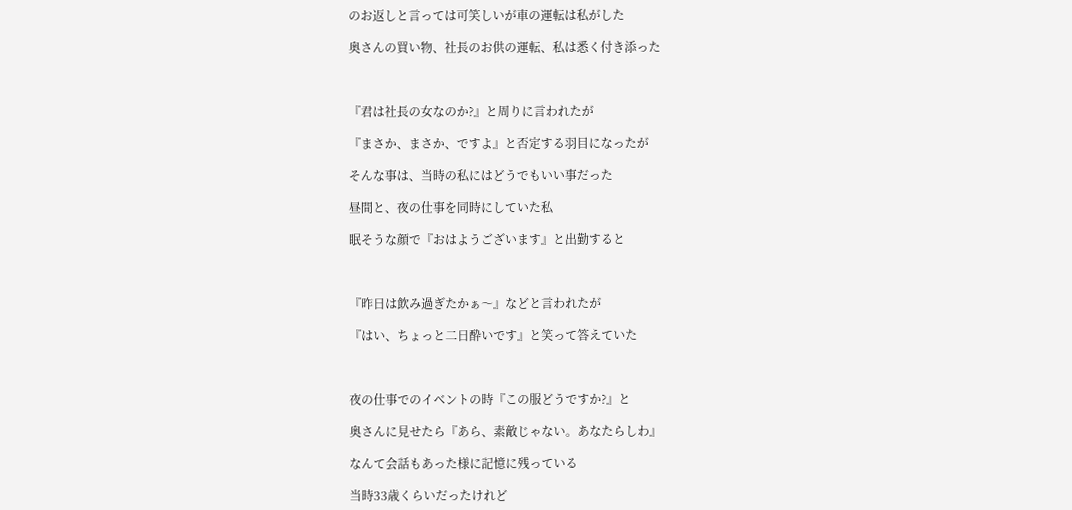のお返しと言っては可笑しいが車の運転は私がした

奥さんの買い物、社長のお供の運転、私は悉く付き添った



『君は社長の女なのか?』と周りに言われたが

『まさか、まさか、ですよ』と否定する羽目になったが

そんな事は、当時の私にはどうでもいい事だった

昼間と、夜の仕事を同時にしていた私

眠そうな顔で『おはようございます』と出勤すると



『昨日は飲み過ぎたかぁ〜』などと言われたが

『はい、ちょっと二日酔いです』と笑って答えていた



夜の仕事でのイベントの時『この服どうですか?』と

奥さんに見せたら『あら、素敵じゃない。あなたらしわ』

なんて会話もあった様に記憶に残っている

当時33歳くらいだったけれど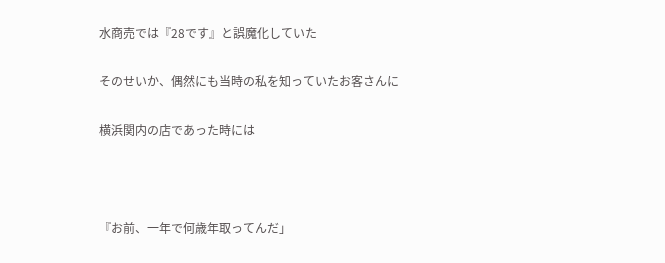水商売では『28です』と誤魔化していた

そのせいか、偶然にも当時の私を知っていたお客さんに

横浜関内の店であった時には



『お前、一年で何歳年取ってんだ」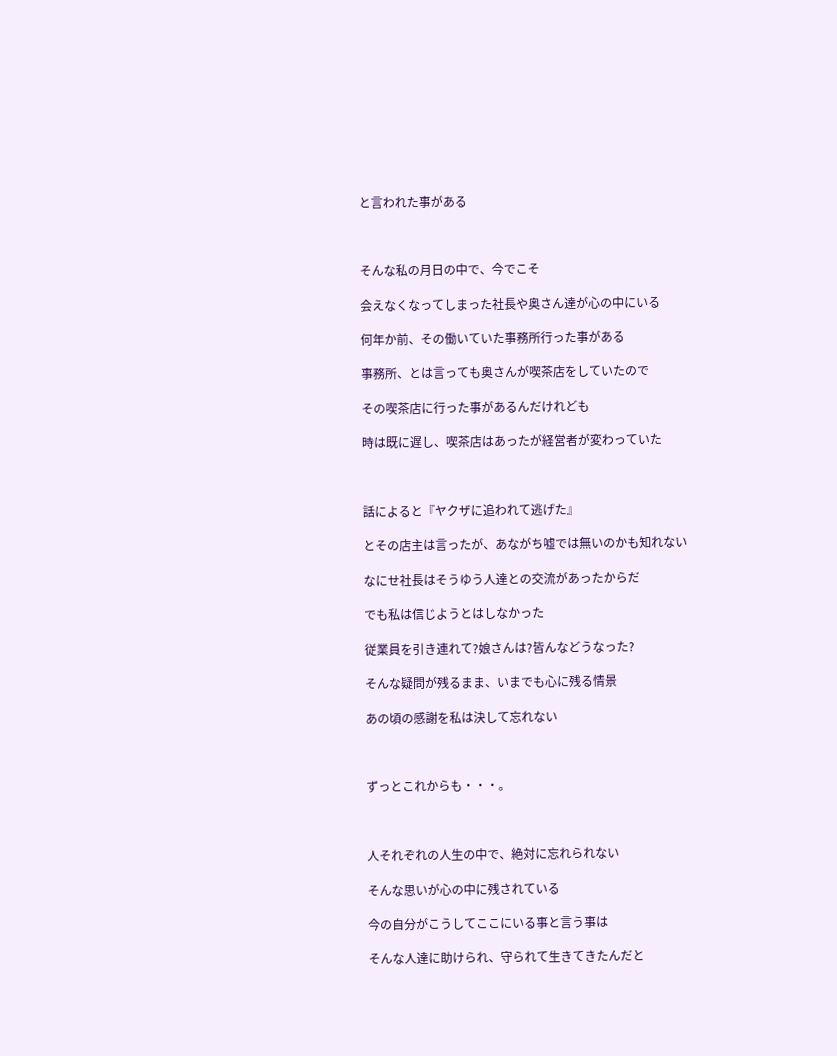と言われた事がある



そんな私の月日の中で、今でこそ

会えなくなってしまった社長や奥さん達が心の中にいる

何年か前、その働いていた事務所行った事がある

事務所、とは言っても奥さんが喫茶店をしていたので

その喫茶店に行った事があるんだけれども

時は既に遅し、喫茶店はあったが経営者が変わっていた



話によると『ヤクザに追われて逃げた』

とその店主は言ったが、あながち嘘では無いのかも知れない

なにせ社長はそうゆう人達との交流があったからだ

でも私は信じようとはしなかった

従業員を引き連れて?娘さんは?皆んなどうなった?

そんな疑問が残るまま、いまでも心に残る情景

あの頃の感謝を私は決して忘れない



ずっとこれからも・・・。



人それぞれの人生の中で、絶対に忘れられない

そんな思いが心の中に残されている

今の自分がこうしてここにいる事と言う事は

そんな人達に助けられ、守られて生きてきたんだと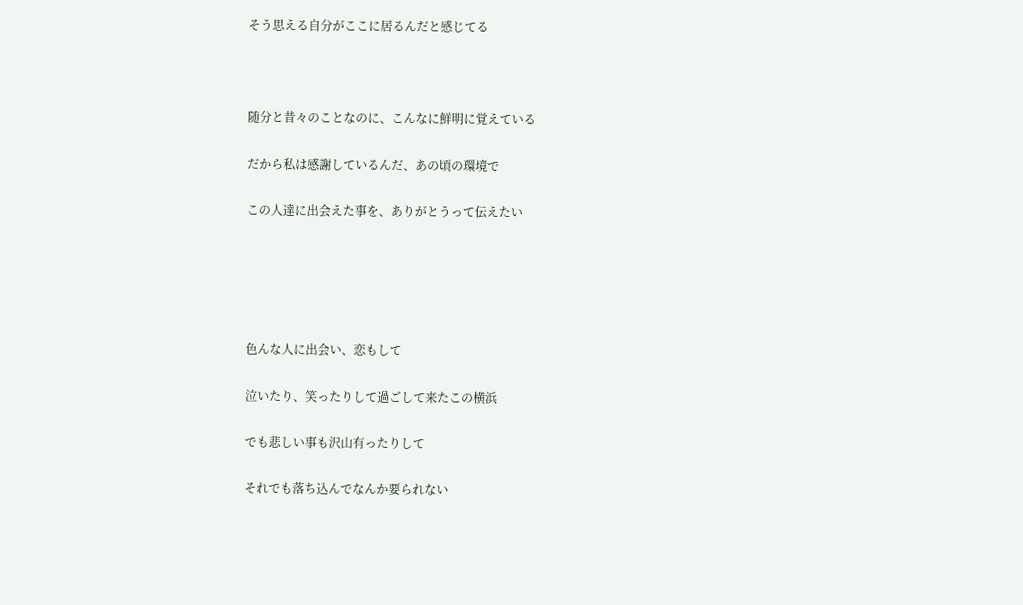そう思える自分がここに居るんだと感じてる



随分と昔々のことなのに、こんなに鮮明に覚えている

だから私は感謝しているんだ、あの頃の環境で

この人達に出会えた事を、ありがとうって伝えたい





色んな人に出会い、恋もして

泣いたり、笑ったりして過ごして来たこの横浜

でも悲しい事も沢山有ったりして

それでも落ち込んでなんか要られない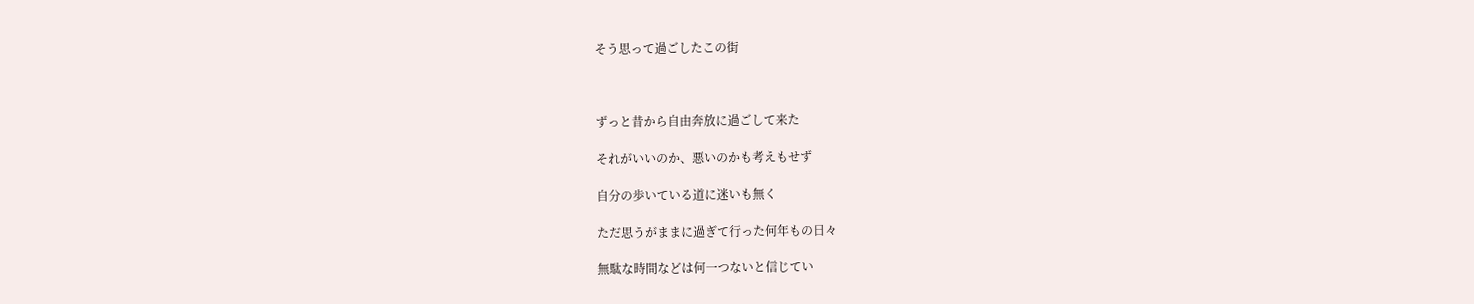そう思って過ごしたこの街



ずっと昔から自由奔放に過ごして来た

それがいいのか、悪いのかも考えもせず

自分の歩いている道に迷いも無く

ただ思うがままに過ぎて行った何年もの日々

無駄な時間などは何一つないと信じてい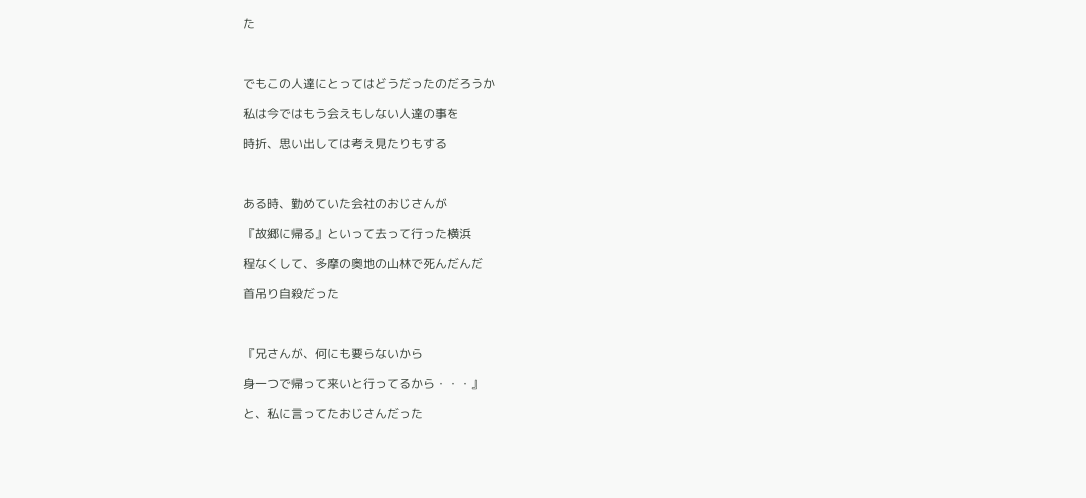た



でもこの人達にとってはどうだったのだろうか

私は今ではもう会えもしない人達の事を

時折、思い出しては考え見たりもする



ある時、勤めていた会社のおじさんが

『故郷に帰る』といって去って行った横浜

程なくして、多摩の奥地の山林で死んだんだ

首吊り自殺だった



『兄さんが、何にも要らないから

身一つで帰って来いと行ってるから・・・』

と、私に言ってたおじさんだった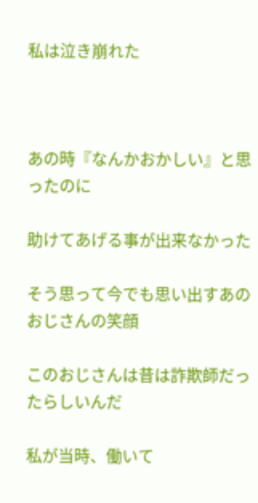私は泣き崩れた



あの時『なんかおかしい』と思ったのに

助けてあげる事が出来なかった

そう思って今でも思い出すあのおじさんの笑顔

このおじさんは昔は詐欺師だったらしいんだ

私が当時、働いて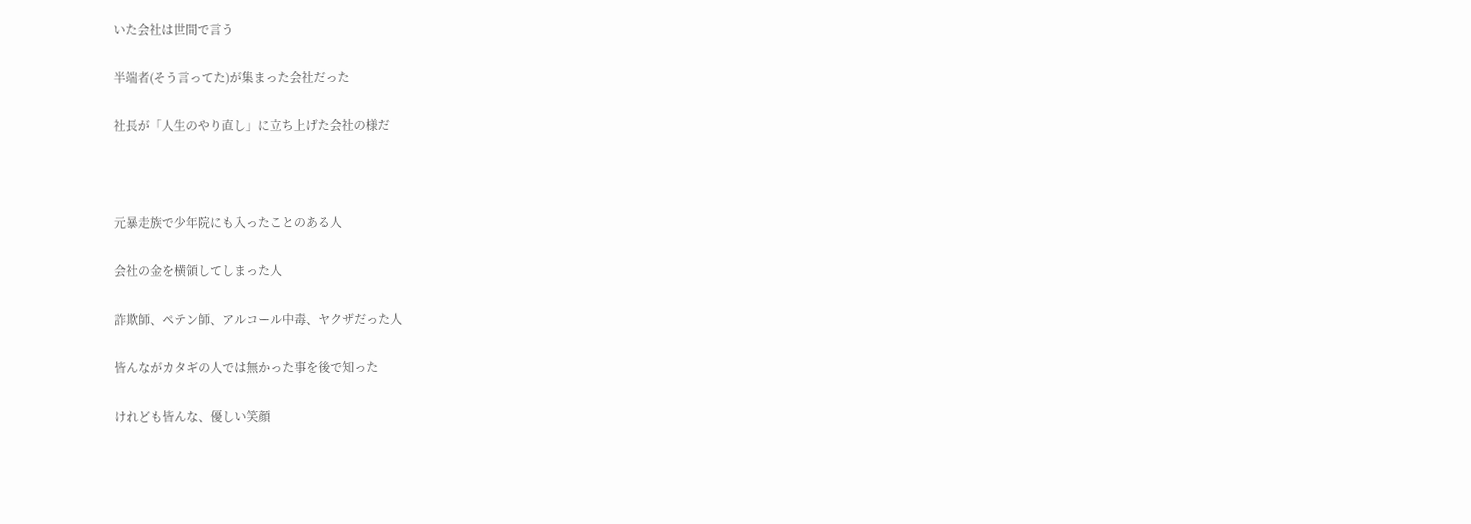いた会社は世間で言う

半端者(そう言ってた)が集まった会社だった

社長が「人生のやり直し」に立ち上げた会社の様だ



元暴走族で少年院にも入ったことのある人

会社の金を横領してしまった人

詐欺師、ペテン師、アルコール中毒、ヤクザだった人

皆んながカタギの人では無かった事を後で知った

けれども皆んな、優しい笑顔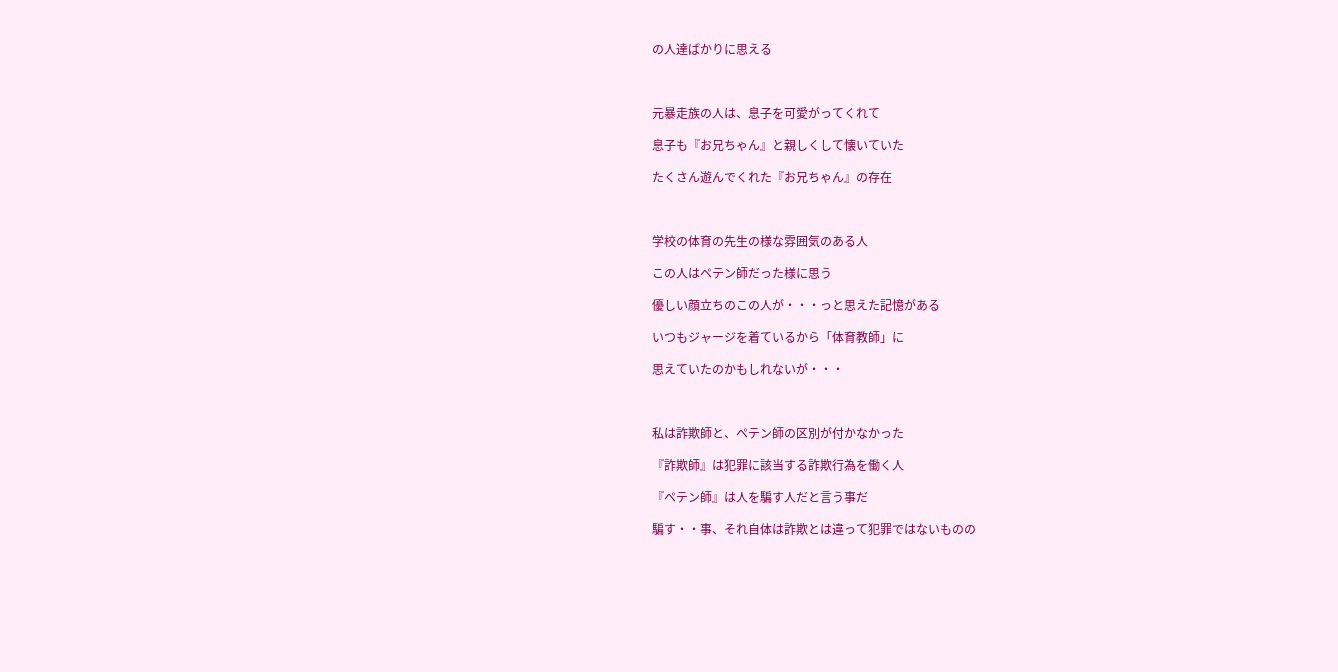の人達ばかりに思える



元暴走族の人は、息子を可愛がってくれて

息子も『お兄ちゃん』と親しくして懐いていた

たくさん遊んでくれた『お兄ちゃん』の存在



学校の体育の先生の様な雰囲気のある人

この人はペテン師だった様に思う

優しい顔立ちのこの人が・・・っと思えた記憶がある

いつもジャージを着ているから「体育教師」に

思えていたのかもしれないが・・・



私は詐欺師と、ペテン師の区別が付かなかった

『詐欺師』は犯罪に該当する詐欺行為を働く人

『ペテン師』は人を騙す人だと言う事だ

騙す・・事、それ自体は詐欺とは違って犯罪ではないものの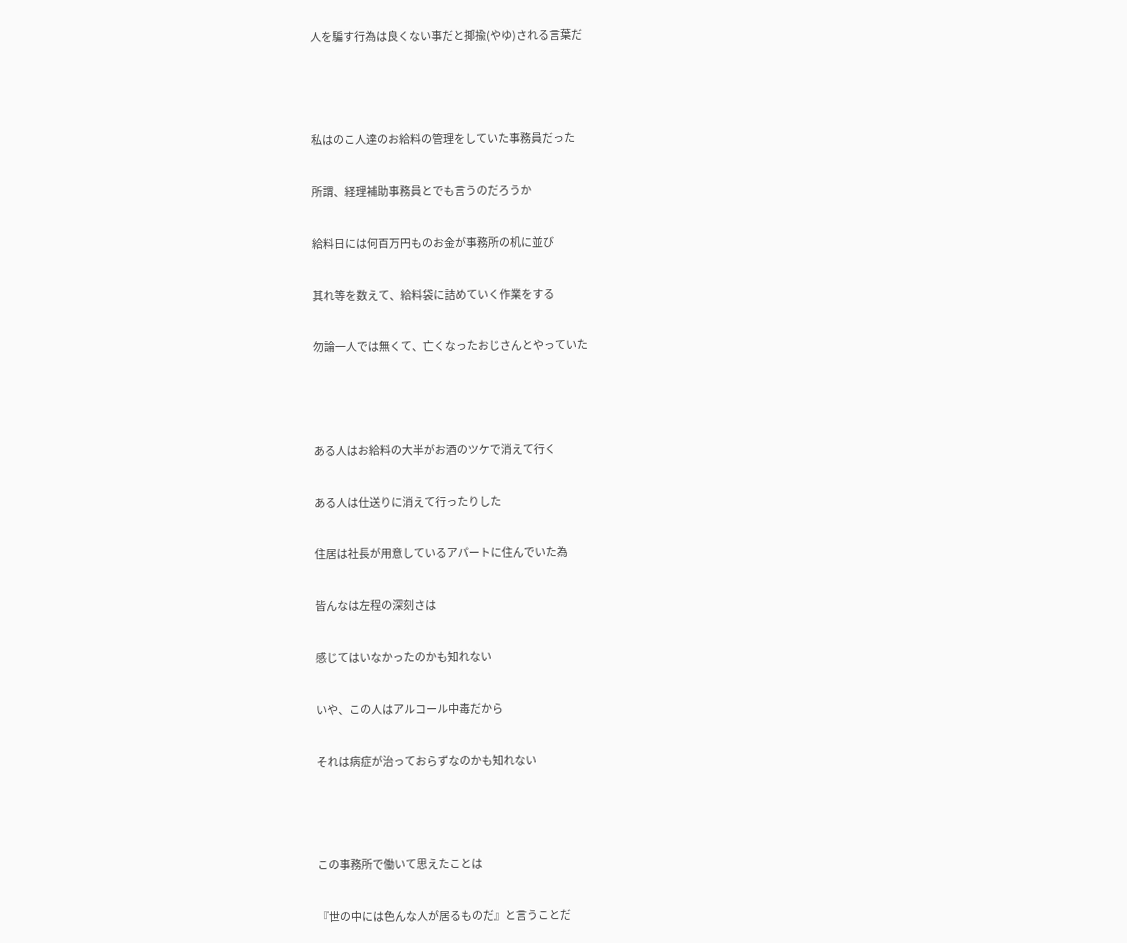人を騙す行為は良くない事だと揶揄(やゆ)される言葉だ



私はのこ人達のお給料の管理をしていた事務員だった

所謂、経理補助事務員とでも言うのだろうか

給料日には何百万円ものお金が事務所の机に並び

其れ等を数えて、給料袋に詰めていく作業をする

勿論一人では無くて、亡くなったおじさんとやっていた



ある人はお給料の大半がお酒のツケで消えて行く

ある人は仕送りに消えて行ったりした

住居は社長が用意しているアパートに住んでいた為

皆んなは左程の深刻さは

感じてはいなかったのかも知れない

いや、この人はアルコール中毒だから

それは病症が治っておらずなのかも知れない



この事務所で働いて思えたことは

『世の中には色んな人が居るものだ』と言うことだ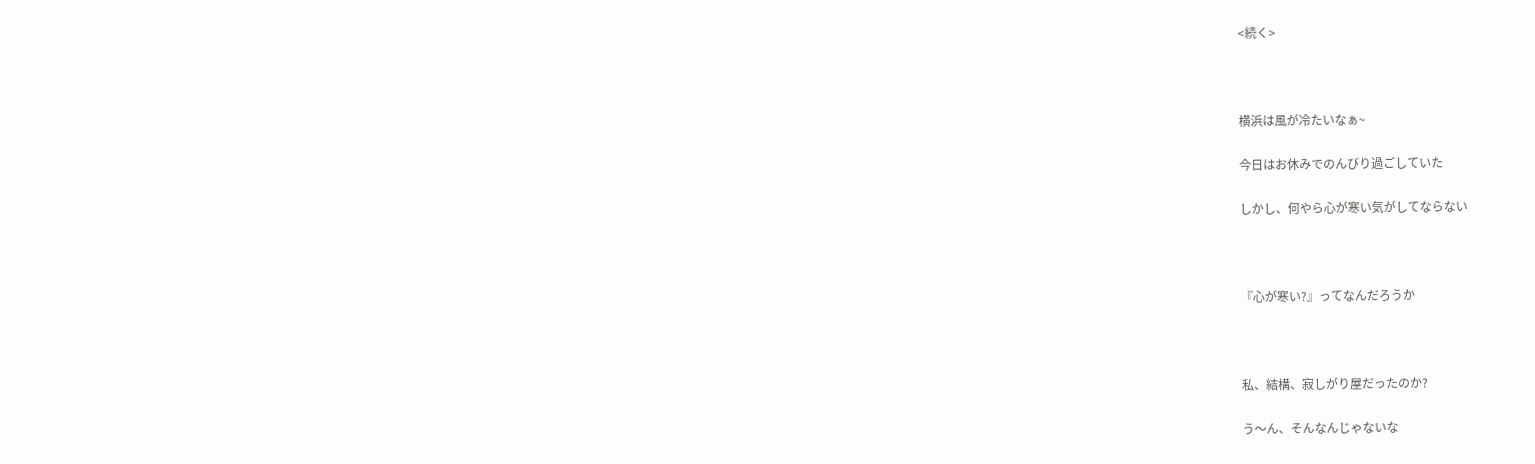<続く>



横浜は風が冷たいなぁ~

今日はお休みでのんびり過ごしていた

しかし、何やら心が寒い気がしてならない



『心が寒い?』ってなんだろうか



私、結構、寂しがり屋だったのか?

う〜ん、そんなんじゃないな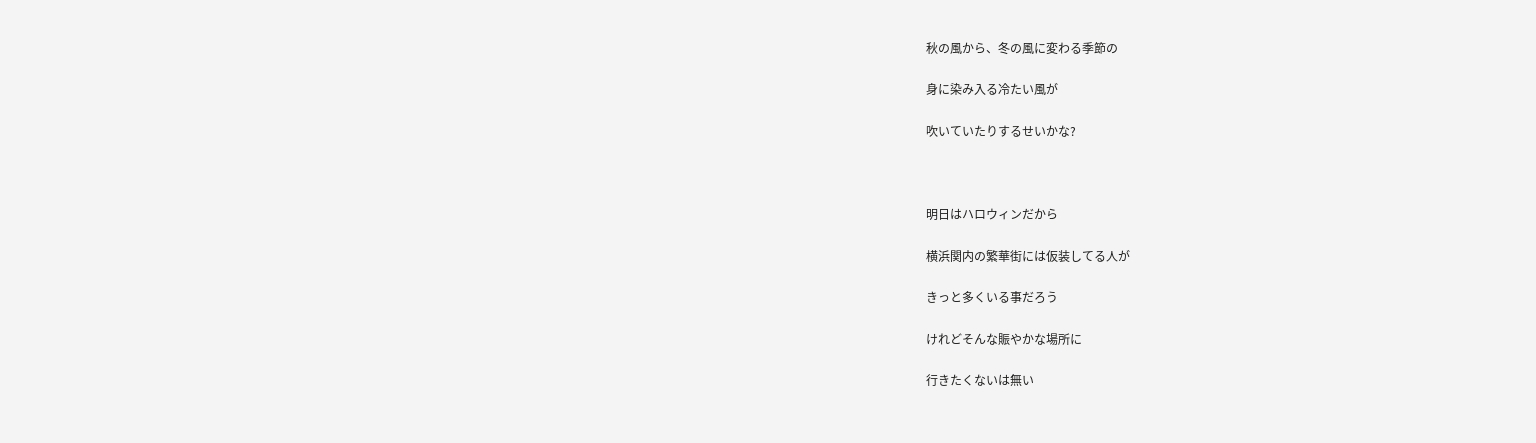秋の風から、冬の風に変わる季節の

身に染み入る冷たい風が

吹いていたりするせいかな?



明日はハロウィンだから

横浜関内の繁華街には仮装してる人が

きっと多くいる事だろう

けれどそんな賑やかな場所に

行きたくないは無い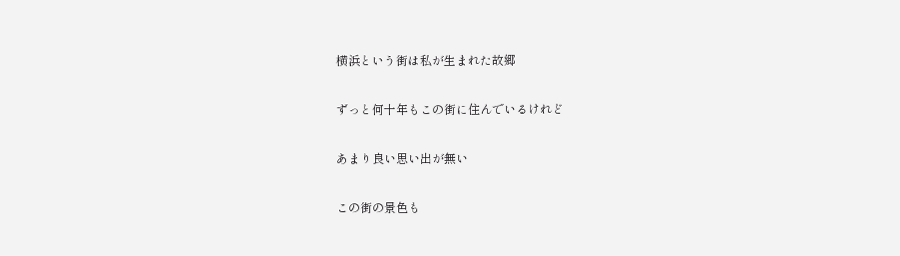横浜という街は私が生まれた故郷

ずっと何十年もこの街に住んでいるけれど

あまり良い思い出が無い

この街の景色も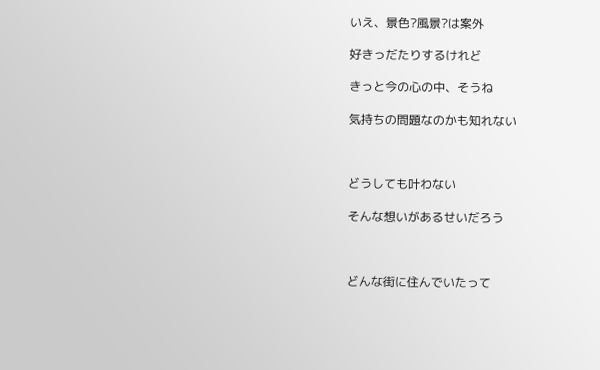いえ、景色?風景?は案外

好きっだたりするけれど

きっと今の心の中、そうね

気持ちの問題なのかも知れない



どうしても叶わない

そんな想いがあるせいだろう



どんな街に住んでいたって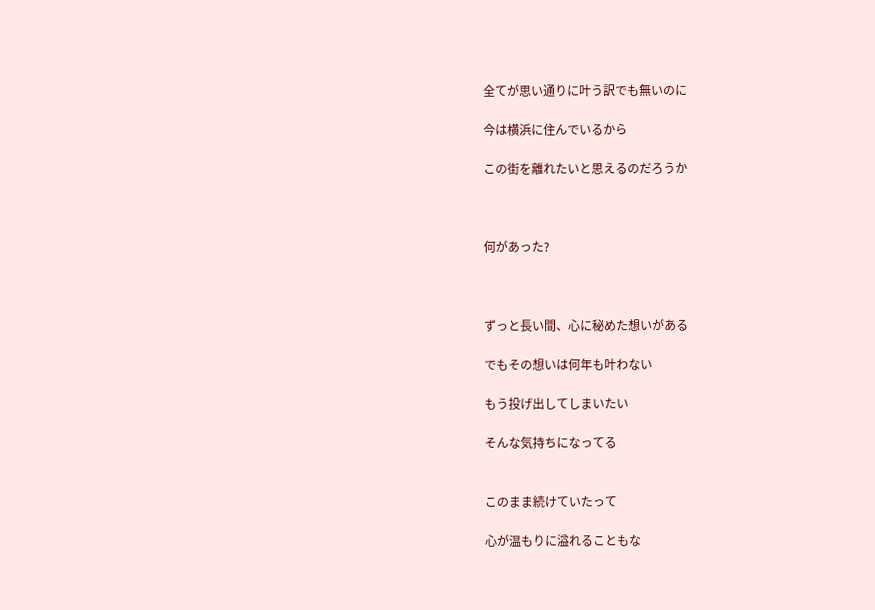全てが思い通りに叶う訳でも無いのに

今は横浜に住んでいるから

この街を離れたいと思えるのだろうか



何があった?



ずっと長い間、心に秘めた想いがある

でもその想いは何年も叶わない

もう投げ出してしまいたい

そんな気持ちになってる


このまま続けていたって

心が温もりに溢れることもな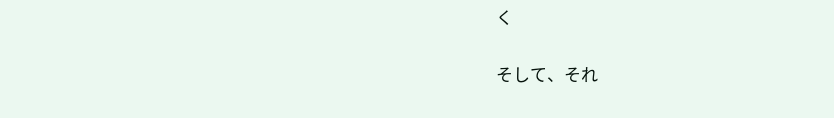く

そして、それ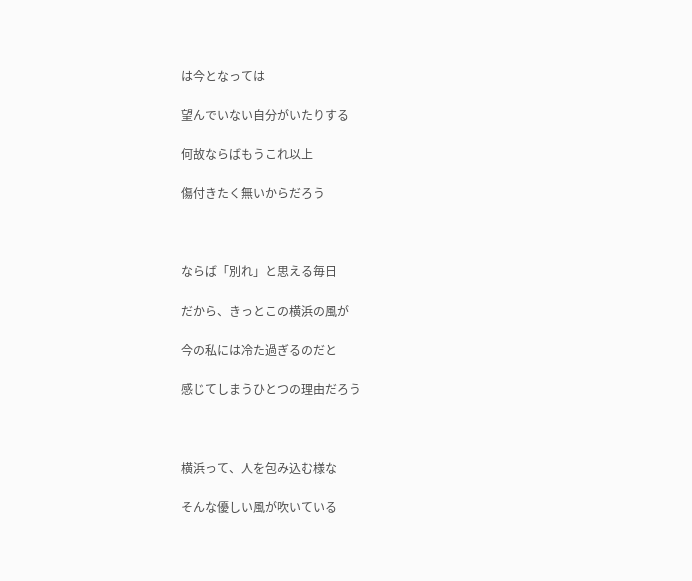は今となっては

望んでいない自分がいたりする

何故ならばもうこれ以上

傷付きたく無いからだろう



ならば「別れ」と思える毎日

だから、きっとこの横浜の風が

今の私には冷た過ぎるのだと

感じてしまうひとつの理由だろう



横浜って、人を包み込む様な

そんな優しい風が吹いている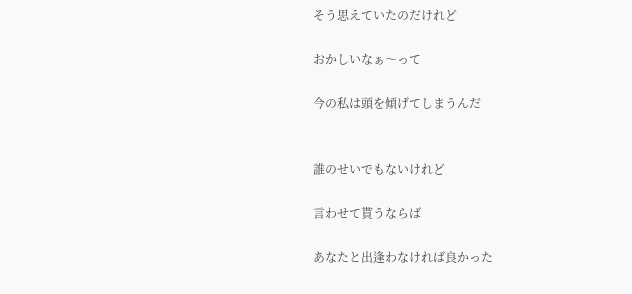そう思えていたのだけれど

おかしいなぁ〜って

今の私は頭を傾げてしまうんだ


誰のせいでもないけれど

言わせて貰うならば

あなたと出逢わなければ良かった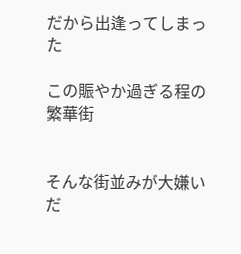だから出逢ってしまった

この賑やか過ぎる程の繁華街


そんな街並みが大嫌いだ